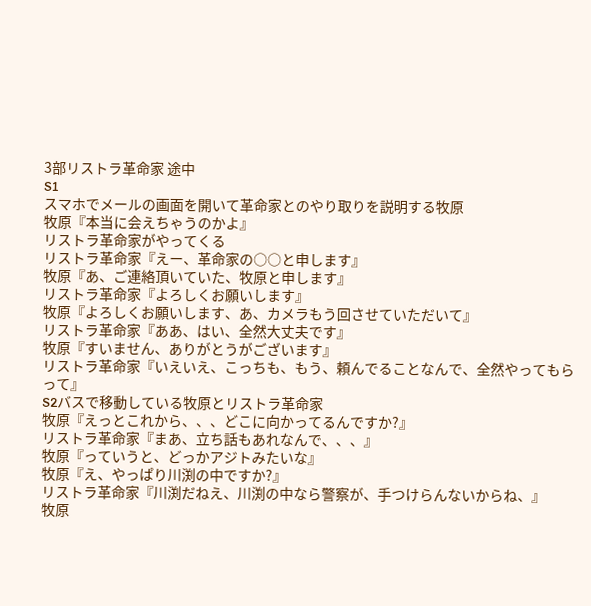3部リストラ革命家 途中
S1
スマホでメールの画面を開いて革命家とのやり取りを説明する牧原
牧原『本当に会えちゃうのかよ』
リストラ革命家がやってくる
リストラ革命家『えー、革命家の○○と申します』
牧原『あ、ご連絡頂いていた、牧原と申します』
リストラ革命家『よろしくお願いします』
牧原『よろしくお願いします、あ、カメラもう回させていただいて』
リストラ革命家『ああ、はい、全然大丈夫です』
牧原『すいません、ありがとうがございます』
リストラ革命家『いえいえ、こっちも、もう、頼んでることなんで、全然やってもらって』
S2バスで移動している牧原とリストラ革命家
牧原『えっとこれから、、、どこに向かってるんですか?』
リストラ革命家『まあ、立ち話もあれなんで、、、』
牧原『っていうと、どっかアジトみたいな』
牧原『え、やっぱり川渕の中ですか?』
リストラ革命家『川渕だねえ、川渕の中なら警察が、手つけらんないからね、』
牧原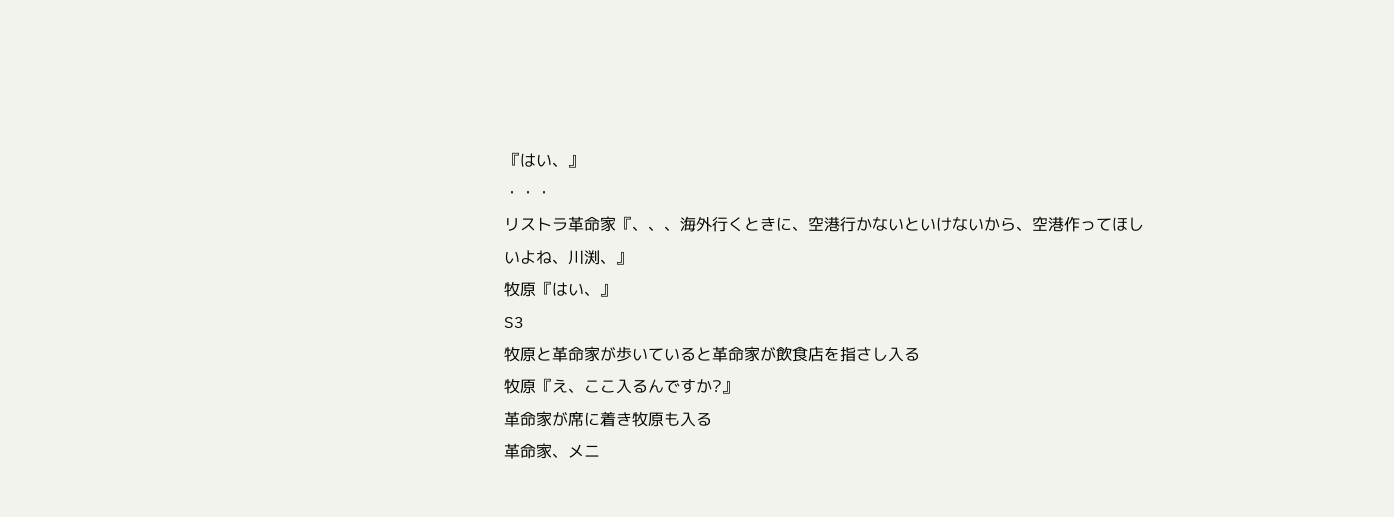『はい、』
・・・
リストラ革命家『、、、海外行くときに、空港行かないといけないから、空港作ってほしいよね、川渕、』
牧原『はい、』
S3
牧原と革命家が歩いていると革命家が飲食店を指さし入る
牧原『え、ここ入るんですか?』
革命家が席に着き牧原も入る
革命家、メニ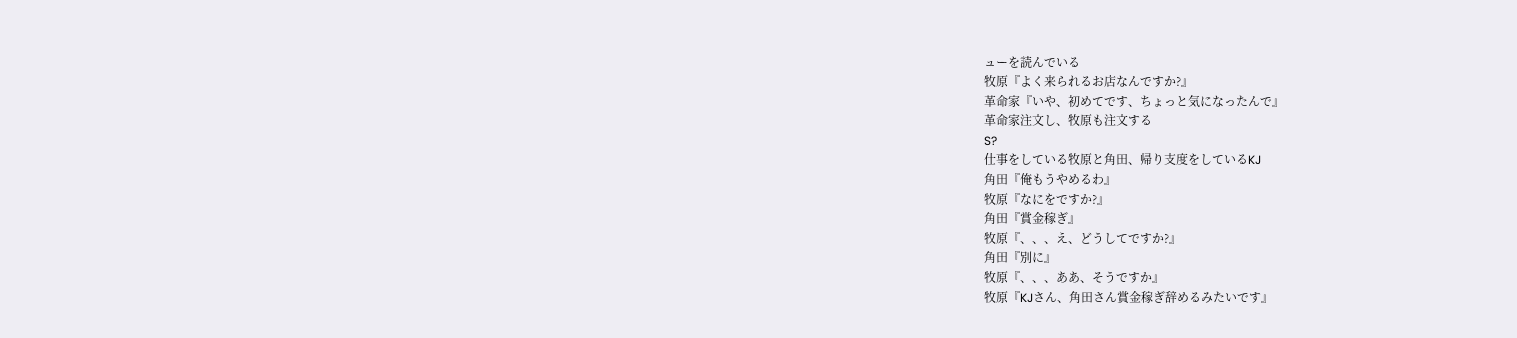ューを読んでいる
牧原『よく来られるお店なんですか?』
革命家『いや、初めてです、ちょっと気になったんで』
革命家注文し、牧原も注文する
S?
仕事をしている牧原と角田、帰り支度をしているKJ
角田『俺もうやめるわ』
牧原『なにをですか?』
角田『賞金稼ぎ』
牧原『、、、え、どうしてですか?』
角田『別に』
牧原『、、、ああ、そうですか』
牧原『KJさん、角田さん賞金稼ぎ辞めるみたいです』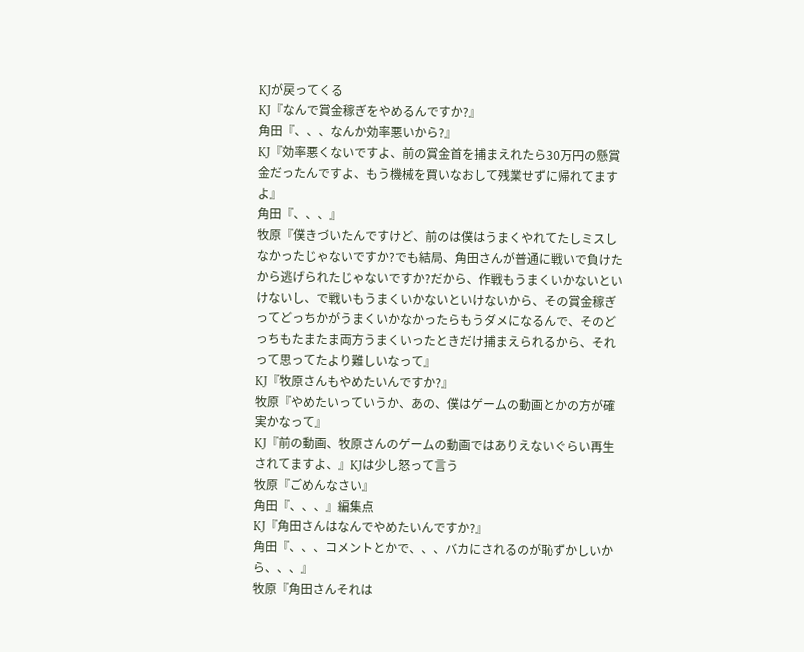KJが戻ってくる
KJ『なんで賞金稼ぎをやめるんですか?』
角田『、、、なんか効率悪いから?』
KJ『効率悪くないですよ、前の賞金首を捕まえれたら30万円の懸賞金だったんですよ、もう機械を買いなおして残業せずに帰れてますよ』
角田『、、、』
牧原『僕きづいたんですけど、前のは僕はうまくやれてたしミスしなかったじゃないですか?でも結局、角田さんが普通に戦いで負けたから逃げられたじゃないですか?だから、作戦もうまくいかないといけないし、で戦いもうまくいかないといけないから、その賞金稼ぎってどっちかがうまくいかなかったらもうダメになるんで、そのどっちもたまたま両方うまくいったときだけ捕まえられるから、それって思ってたより難しいなって』
KJ『牧原さんもやめたいんですか?』
牧原『やめたいっていうか、あの、僕はゲームの動画とかの方が確実かなって』
KJ『前の動画、牧原さんのゲームの動画ではありえないぐらい再生されてますよ、』KJは少し怒って言う
牧原『ごめんなさい』
角田『、、、』編集点
KJ『角田さんはなんでやめたいんですか?』
角田『、、、コメントとかで、、、バカにされるのが恥ずかしいから、、、』
牧原『角田さんそれは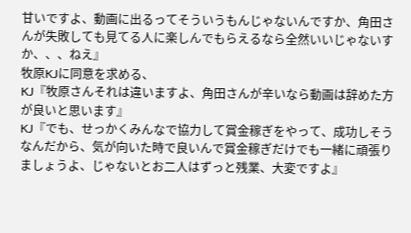甘いですよ、動画に出るってそういうもんじゃないんですか、角田さんが失敗しても見てる人に楽しんでもらえるなら全然いいじゃないすか、、、ねえ』
牧原KJに同意を求める、
KJ『牧原さんそれは違いますよ、角田さんが辛いなら動画は辞めた方が良いと思います』
KJ『でも、せっかくみんなで協力して賞金稼ぎをやって、成功しそうなんだから、気が向いた時で良いんで賞金稼ぎだけでも一緒に頑張りましょうよ、じゃないとお二人はずっと残業、大変ですよ』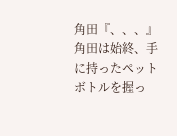角田『、、、』
角田は始終、手に持ったペットボトルを握っ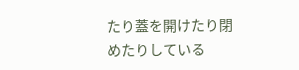たり蓋を開けたり閉めたりしている